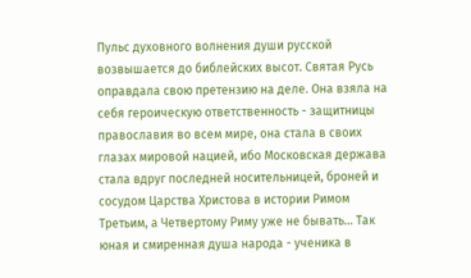Пульс духовного волнения души русской возвышается до библейских высот. Святая Русь оправдала свою претензию на деле. Она взяла на себя героическую ответственность - защитницы православия во всем мире, она стала в своих глазах мировой нацией, ибо Московская держава стала вдруг последней носительницей, броней и сосудом Царства Христова в истории Римом Третьим, а Четвертому Риму уже не бывать... Так юная и смиренная душа народа - ученика в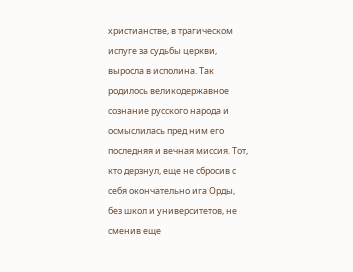христианстве, в трагическом испуге за судьбы церкви, выросла в исполина. Так родилось великодержавное сознание русского народа и осмыслилась пред ним его последняя и вечная миссия. Тот, кто дерзнул, еще не сбросив с себя окончательно ига Орды, без школ и университетов, не сменив еще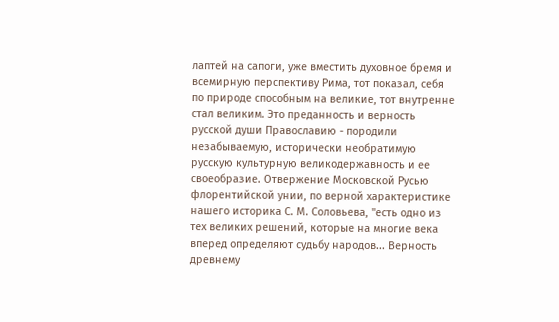лаптей на сапоги, уже вместить духовное бремя и всемирную перспективу Рима, тот показал, себя по природе способным на великие, тот внутренне стал великим. Это преданность и верность русской души Православию - породили незабываемую, исторически необратимую русскую культурную великодержавность и ее своеобразие. Отвержение Московской Русью флорентийской унии, по верной характеристике нашего историка С. М. Соловьева, "есть одно из тех великих решений, которые на многие века вперед определяют судьбу народов... Верность древнему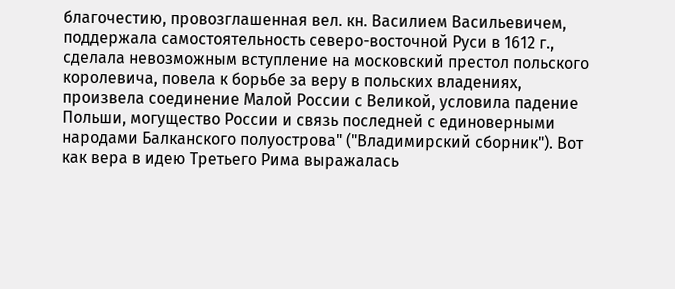благочестию, провозглашенная вел. кн. Василием Васильевичем, поддержала самостоятельность северо-восточной Руси в 1612 г., сделала невозможным вступление на московский престол польского королевича, повела к борьбе за веру в польских владениях, произвела соединение Малой России с Великой, условила падение Польши, могущество России и связь последней с единоверными народами Балканского полуострова" ("Владимирский сборник"). Вот как вера в идею Третьего Рима выражалась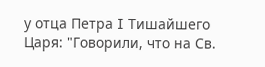у отца Петра I Тишайшего Царя: "Говорили, что на Св.